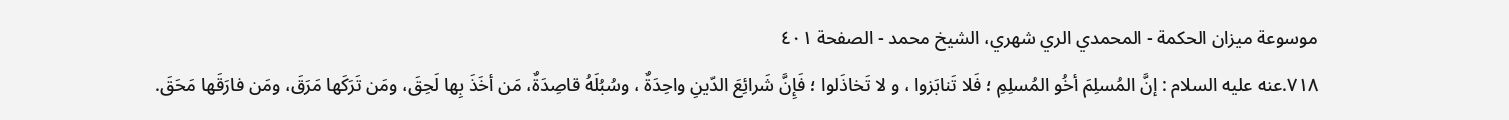موسوعة ميزان الحکمة - المحمدي الري شهري، الشيخ محمد - الصفحة ٤٠١
٧١٨.عنه عليه السلام : إنَّ المُسلِمَ أخُو المُسلِمِ ؛ فَلا تَنابَزوا ، و لا تَخاذَلوا ؛ فَإِنَّ شَرائِعَ الدّينِ واحِدَةٌ ، وسُبُلَهُ قاصِدَةٌ، مَن أخَذَ بِها لَحِقَ، ومَن تَرَكَها مَرَقَ، ومَن فارَقَها مَحَقَ.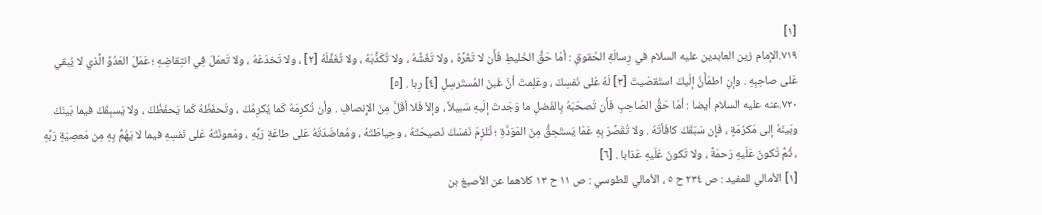[١]
٧١٩.الإمام زين العابدين عليه السلام في رِسالَةِ الحُقوقِ : أمّا حَقُّ الخَليطِ فَأَن لا تَغُرَّهُ ، ولا تَغُشَّهُ ، ولا تُكَذِّبَهُ ، ولا تُغَفِّلَهُ [٢] ، ولا تَخدَعَهُ ، ولا تَعمَلَ فِي انتِقاضِهِ ؛ عَمَلَ العَدُوِّ الَّذي لا يُبقي عَلى صاحِبِهِ . وإنِ اطمَأَنَّ إلَيكَ استَقصَيتَ [٣] لَهُ عَلى نَفسِكَ ، وعَلِمتَ أنَّ غَبنَ المُستَرسِلِ [٤] رِبا . [٥]
٧٢٠.عنه عليه السلام أيضا : أمّا حَقُّ الصّاحِبِ فَأَن تَصحَبَهُ بِالفَضلِ ما وَجَدتَ إلَيهِ سَبيلاً ، وإلاّ فَلا أقَلَّ مِنَ الإِنصافِ . وأن تُكرِمَهُ كَما يُكرِمُكَ ، وتَحفَظَهُ كَما يَحفَظُكَ ، ولا يَسبِقَكَ فيما بَينَكَ وبَينَهُ إلى مَكرُمَةٍ ، فَإِن سَبَقَكَ كافَأتَهُ . ولا تُقَصِّرَ بِهِ عَمّا يَستَحِقُّ مِنَ المَوَدَّةِ ؛ تُلزِمَ نَفسَكَ نَصيحَتَهُ ، وحِياطَتَهُ ، ومُعاضَدَتَهُ عَلى طاعَةِ رَبِّهِ ، ومَعونَتَهُ عَلى نَفسِهِ فيما لا يَهُمُّ بِهِ مِن مَعصِيَةِ رَبِّهِ ، ثُمَّ تَكونَ عَلَيهِ رَحمَةً ، ولا تَكونَ عَلَيهِ عَذابا . [٦]
[١] الأمالي للمفيد : ص ٢٣٤ ح ٥ ، الأمالي للطوسي : ص ١١ ح ١٣ كلاهما عن الأصبغ بن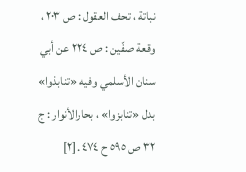نباتة ، تحف العقول : ص ٢٠٣ ، وقعة صفّين : ص ٢٢٤ عن أبي سنان الأسلمي وفيه «تنابذوا» بدل «تنابزوا» ، بحارالأنوار : ج ٣٢ ص ٥٩٥ ح ٤٧٤ .[٢]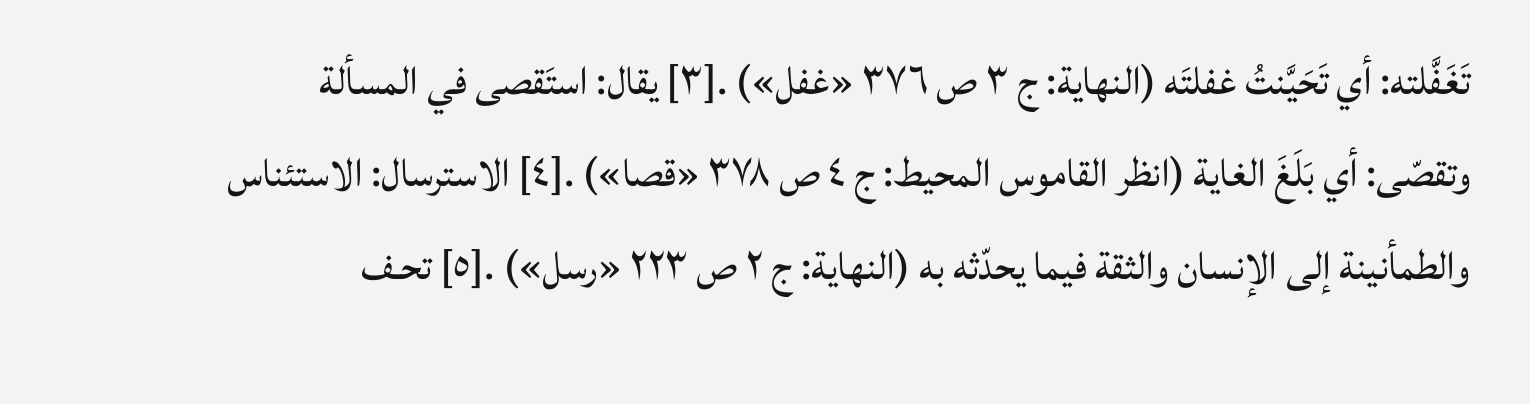تَغَفَّلته: أي تَحَيَّنتُ غفلتَه (النهاية: ج ٣ ص ٣٧٦ «غفل») .[٣] يقال: استَقصى في المسألة وتقصّى: أي بَلَغَ الغاية (انظر القاموس المحيط: ج ٤ ص ٣٧٨ «قصا») .[٤] الاسترسال: الاستئناس والطمأنينة إلى الإنسان والثقة فيما يحدّثه به (النهاية: ج ٢ ص ٢٢٣ «رسل») .[٥] تحـف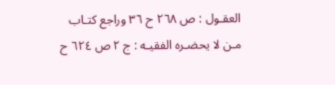العقـول : ص ٢٦٨ ح ٣٦ وراجع كتـاب مـن لا يحضـره الفقيـه : ج ٢ ص ٦٢٤ ح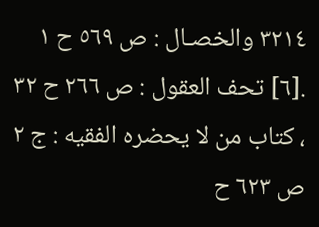٣٢١٤ والخصـال : ص ٥٦٩ ح ١ .[٦] تحف العقول : ص ٢٦٦ ح ٣٢ ، كتاب من لا يحضره الفقيه : ج ٢ ص ٦٢٣ ح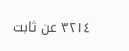٣٢١٤ عن ثابت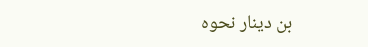بن دينار نحوه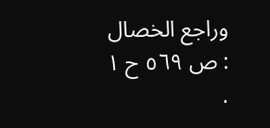وراجع الخصال : ص ٥٦٩ ح ١ .